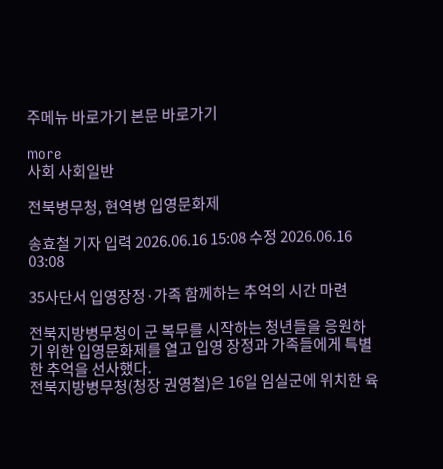주메뉴 바로가기 본문 바로가기

more
사회 사회일반

전북병무청, 현역병 입영문화제

송효철 기자 입력 2026.06.16 15:08 수정 2026.06.16 03:08

35사단서 입영장정·가족 함께하는 추억의 시간 마련

전북지방병무청이 군 복무를 시작하는 청년들을 응원하기 위한 입영문화제를 열고 입영 장정과 가족들에게 특별한 추억을 선사했다.
전북지방병무청(청장 권영철)은 16일 임실군에 위치한 육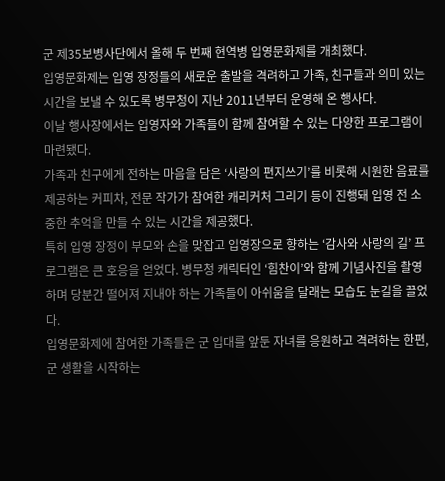군 제35보병사단에서 올해 두 번째 현역병 입영문화제를 개최했다.
입영문화제는 입영 장정들의 새로운 출발을 격려하고 가족, 친구들과 의미 있는 시간을 보낼 수 있도록 병무청이 지난 2011년부터 운영해 온 행사다.
이날 행사장에서는 입영자와 가족들이 함께 참여할 수 있는 다양한 프로그램이 마련됐다.
가족과 친구에게 전하는 마음을 담은 ‘사랑의 편지쓰기’를 비롯해 시원한 음료를 제공하는 커피차, 전문 작가가 참여한 캐리커처 그리기 등이 진행돼 입영 전 소중한 추억을 만들 수 있는 시간을 제공했다.
특히 입영 장정이 부모와 손을 맞잡고 입영장으로 향하는 ‘감사와 사랑의 길’ 프로그램은 큰 호응을 얻었다. 병무청 캐릭터인 ‘힘찬이’와 함께 기념사진을 촬영하며 당분간 떨어져 지내야 하는 가족들이 아쉬움을 달래는 모습도 눈길을 끌었다.
입영문화제에 참여한 가족들은 군 입대를 앞둔 자녀를 응원하고 격려하는 한편, 군 생활을 시작하는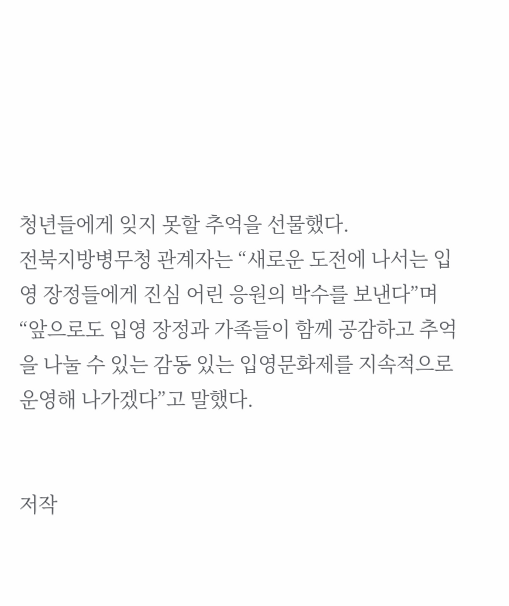청년들에게 잊지 못할 추억을 선물했다.
전북지방병무청 관계자는 “새로운 도전에 나서는 입영 장정들에게 진심 어린 응원의 박수를 보낸다”며 “앞으로도 입영 장정과 가족들이 함께 공감하고 추억을 나눌 수 있는 감동 있는 입영문화제를 지속적으로 운영해 나가겠다”고 말했다.


저작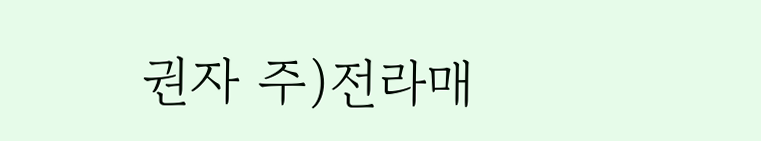권자 주)전라매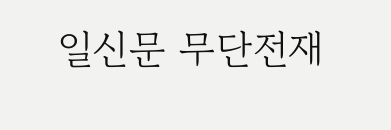일신문 무단전재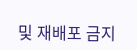및 재배포 금지